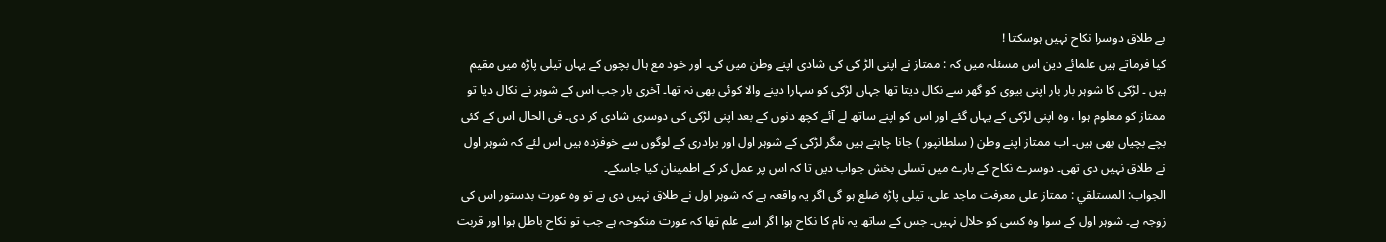بے طلاق دوسرا نکاح نہیں ہوسکتا !
کیا فرماتے ہیں علمائے دین اس مسئلہ میں کہ : ممتاز نے اپنی الڑ کی کی شادی اپنے وطن میں کی۔ اور خود مع ہال بچوں کے یہاں تیلی پاڑہ میں مقیم ہیں ۔ لڑکی کا شوہر بار بار اپنی بیوی کو گھر سے نکال دیتا تھا جہاں لڑکی کو سہارا دینے والا کوئی بھی نہ تھا۔ آخری بار جب اس کے شوہر نے نکال دیا تو ممتاز کو معلوم ہوا ، وہ اپنی لڑکی کے یہاں گئے اور اس کو اپنے ساتھ لے آئے کچھ دنوں کے بعد اپنی لڑکی کی دوسری شادی کر دی۔ فی الحال اس کے کئی بچے بچیاں بھی ہیں۔ اب ممتاز اپنے وطن ( سلطانپور ) جانا چاہتے ہیں مگر لڑکی کے شوہر اول اور برادری کے لوگوں سے خوفزدہ ہیں اس لئے کہ شوہر اول نے طلاق نہیں دی تھی۔ دوسرے نکاح کے بارے میں تسلی بخش جواب دیں تا کہ اس پر عمل کر کے اطمینان کیا جاسکے۔
الجواب: المستلقي : ممتاز علی معرفت ماجد علی، تیلی پاڑہ ضلع ہو گی اگر یہ واقعہ ہے کہ شوہر اول نے طلاق نہیں دی ہے تو وہ عورت بدستور اس کی زوجہ ہے۔ شوہر اول کے سوا وہ کسی کو حلال نہیں۔ جس کے ساتھ یہ نام کا نکاح ہوا اگر اسے علم تھا کہ عورت منکوحہ ہے جب تو نکاح باطل ہوا اور قربت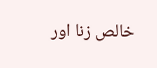خالص زنا اور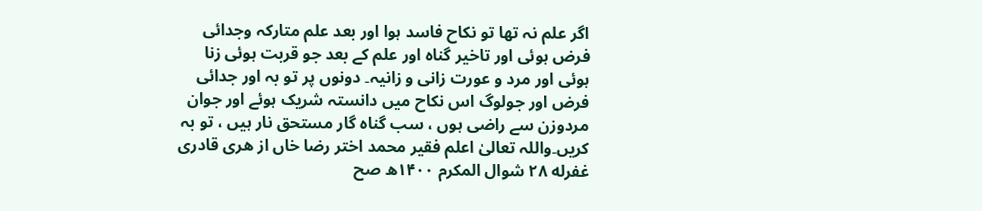اگر علم نہ تھا تو نکاح فاسد ہوا اور بعد علم متارکہ وجدائی فرض ہوئی اور تاخیر گناہ اور علم کے بعد جو قربت ہوئی زنا ہوئی اور مرد و عورت زانی و زانیہ۔ دونوں پر تو بہ اور جدائی فرض اور جولوگ اس نکاح میں دانستہ شریک ہوئے اور جوان مردوزن سے راضی ہوں ، سب گناہ گار مستحق نار ہیں ، تو بہ کریں۔واللہ تعالیٰ اعلم فقیر محمد اختر رضا خاں از هری قادری غفرله ۲۸ شوال المکرم ۱۴۰۰ھ صح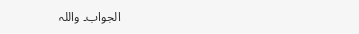الجواب۔ واللہ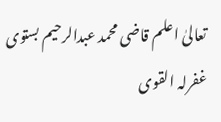تعالیٰ اعلم قاضی محمد عبدالرحیم بستوی غفرلہ القوی